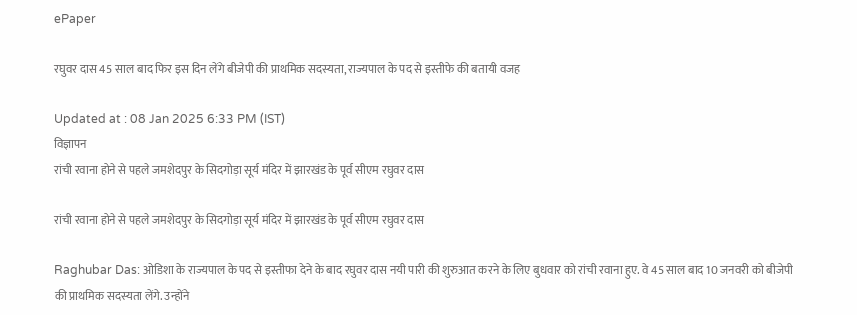ePaper

रघुवर दास 45 साल बाद फिर इस दिन लेंगे बीजेपी की प्राथमिक सदस्यता, राज्यपाल के पद से इस्तीफे की बतायी वजह

Updated at : 08 Jan 2025 6:33 PM (IST)
विज्ञापन
रांची रवाना होने से पहले जमशेदपुर के सिदगोड़ा सूर्य मंदिर में झारखंड के पूर्व सीएम रघुवर दास

रांची रवाना होने से पहले जमशेदपुर के सिदगोड़ा सूर्य मंदिर में झारखंड के पूर्व सीएम रघुवर दास

Raghubar Das: ओडिशा के राज्यपाल के पद से इस्तीफा देने के बाद रघुवर दास नयी पारी की शुरुआत करने के लिए बुधवार को रांची रवाना हुए. वे 45 साल बाद 10 जनवरी को बीजेपी की प्राथमिक सदस्यता लेंगे. उन्होंने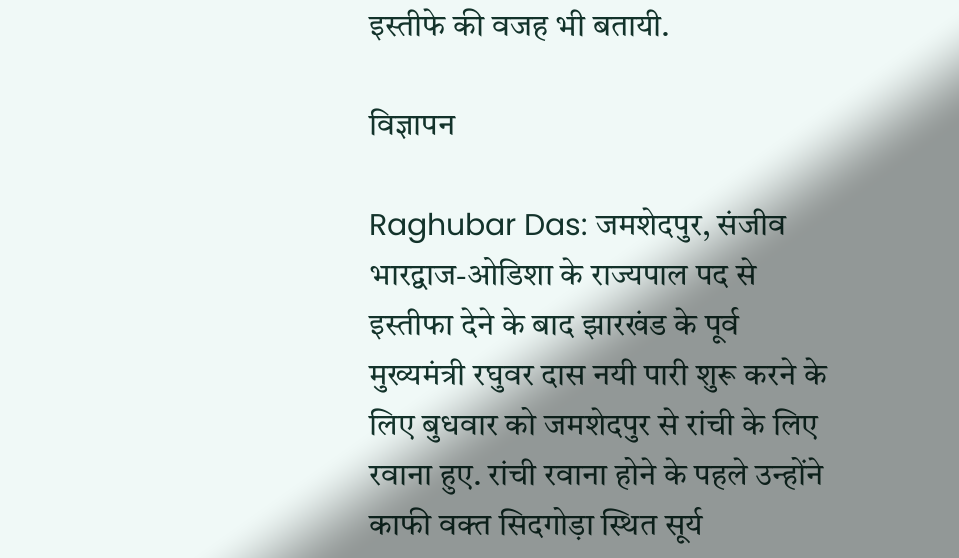इस्तीफे की वजह भी बतायी.

विज्ञापन

Raghubar Das: जमशेदपुर, संजीव भारद्वाज-ओडिशा के राज्यपाल पद से इस्तीफा देने के बाद झारखंड के पूर्व मुख्यमंत्री रघुवर दास नयी पारी शुरू करने के लिए बुधवार को जमशेदपुर से रांची के लिए रवाना हुए. रांची रवाना होने के पहले उन्होंने काफी वक्त सिदगोड़ा स्थित सूर्य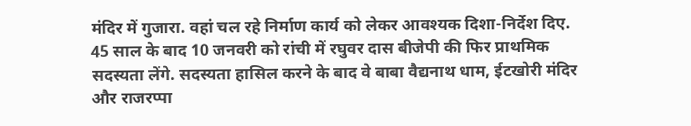मंदिर में गुजारा. वहां चल रहे निर्माण कार्य को लेकर आवश्यक दिशा-निर्देश दिए. 45 साल के बाद 10 जनवरी को रांची में रघुवर दास बीजेपी की फिर प्राथमिक सदस्यता लेंगे. सदस्यता हासिल करने के बाद वे बाबा वैद्यनाथ धाम, ईटखोरी मंदिर और राजरप्पा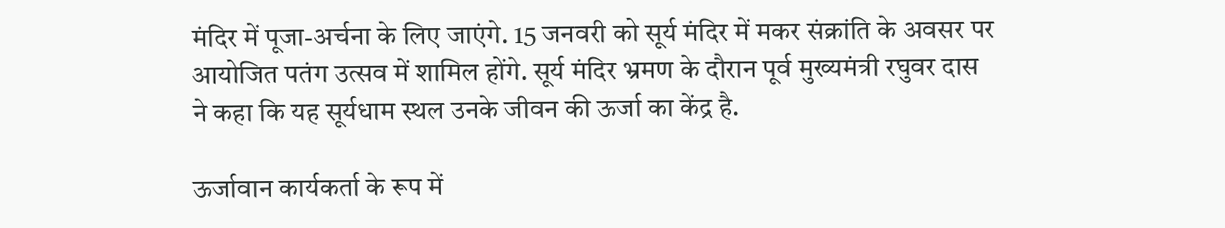मंदिर में पूजा-अर्चना के लिए जाएंगे. 15 जनवरी को सूर्य मंदिर में मकर संक्रांति के अवसर पर आयोजित पतंग उत्सव में शामिल होंगे. सूर्य मंदिर भ्रमण के दौरान पूर्व मुख्यमंत्री रघुवर दास ने कहा कि यह सूर्यधाम स्थल उनके जीवन की ऊर्जा का केंद्र है.

ऊर्जावान कार्यकर्ता के रूप में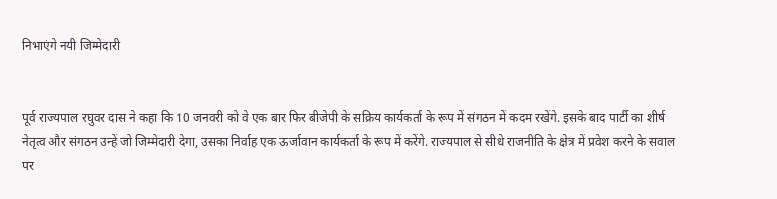निभाएंगे नयी जिम्मेदारी


पूर्व राज्यपाल रघुवर दास ने कहा कि 10 जनवरी को वे एक बार फिर बीजेपी के सक्रिय कार्यकर्ता के रूप में संगठन में कदम रखेंगे. इसके बाद पार्टी का शीर्ष नेतृत्व और संगठन उन्हें जो जिम्मेदारी देगा, उसका निर्वाह एक ऊर्जावान कार्यकर्ता के रूप में करेंगे. राज्यपाल से सीधे राजनीति के क्षेत्र में प्रवेश करने के सवाल पर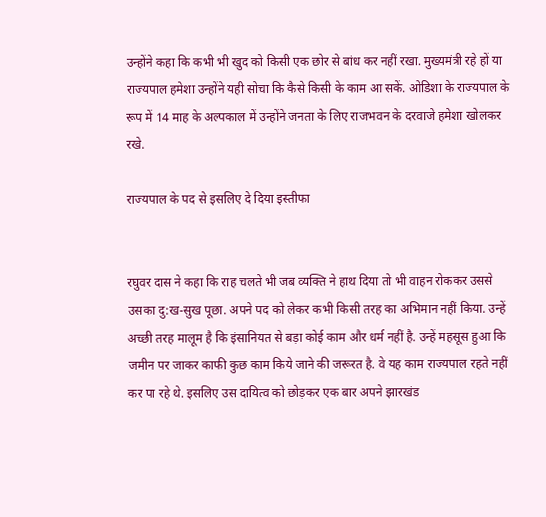उन्होंने कहा कि कभी भी खुद को किसी एक छोर से बांध कर नहीं रखा. मुख्यमंत्री रहे हों या राज्यपाल हमेशा उन्होंने यही सोचा कि कैसे किसी के काम आ सकें. ओडिशा के राज्यपाल के रूप में 14 माह के अल्पकाल में उन्होंने जनता के लिए राजभवन के दरवाजे हमेशा खोलकर रखे.

राज्यपाल के पद से इसलिए दे दिया इस्तीफा


रघुवर दास ने कहा कि राह चलते भी जब व्यक्ति ने हाथ दिया तो भी वाहन रोककर उससे उसका दु:ख-सुख पूछा. अपने पद को लेकर कभी किसी तरह का अभिमान नहीं किया. उन्हें अच्छी तरह मालूम है कि इंसानियत से बड़ा कोई काम और धर्म नहीं है. उन्हें महसूस हुआ कि जमीन पर जाकर काफी कुछ काम किये जाने की जरूरत है. वे यह काम राज्यपाल रहते नहीं कर पा रहे थे. इसलिए उस दायित्व को छोड़कर एक बार अपने झारखंड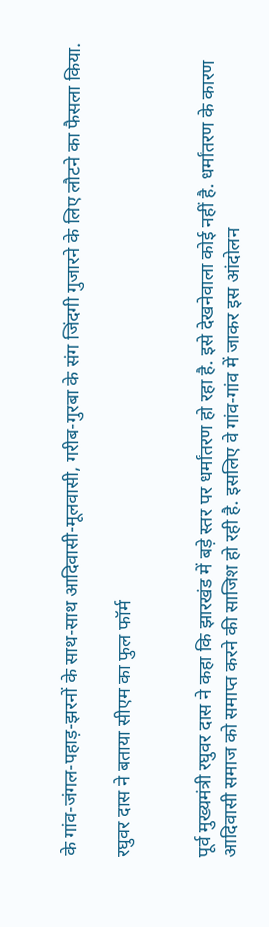के गांव-जंगल-पहाड़-झरनों के साथ-साथ आदिवासी-मूलवासी, गरीब-गुरबा के संग जिंदगी गुजारने के लिए लौटने का फैसला किया.

रघुवर दास ने बताया सीएम का फुल फॉर्म


पूर्व मुख्यमंत्री रघुवर दास ने कहा कि झारखंड में बड़े स्तर पर धर्मांतरण हो रहा है. इसे देखनेवाला कोई नहीं है. धर्मांतरण के कारण आदिवासी समाज को समाप्त करने की साजिश हो रही है. इसलिए वे गांव-गांव में जाकर इस आंदोलन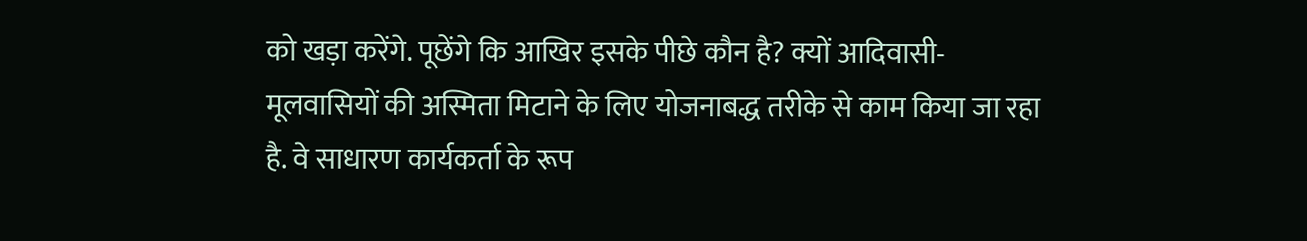को खड़ा करेंगे. पूछेंगे कि आखिर इसके पीछे कौन है? क्यों आदिवासी-मूलवासियों की अस्मिता मिटाने के लिए योजनाबद्ध तरीके से काम किया जा रहा है. वे साधारण कार्यकर्ता के रूप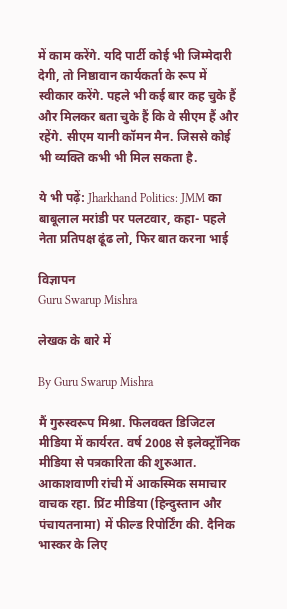में काम करेंगे. यदि पार्टी कोई भी जिम्मेदारी देगी, तो निष्ठावान कार्यकर्ता के रूप में स्वीकार करेंगे. पहले भी कई बार कह चुके हैं और मिलकर बता चुके हैं कि वे सीएम हैं और रहेंगे. सीएम यानी कॉमन मैन. जिससे कोई भी व्यक्ति कभी भी मिल सकता है.

ये भी पढ़ें: Jharkhand Politics: JMM का बाबूलाल मरांडी पर पलटवार, कहा- पहले नेता प्रतिपक्ष ढूंढ लो, फिर बात करना भाई

विज्ञापन
Guru Swarup Mishra

लेखक के बारे में

By Guru Swarup Mishra

मैं गुरुस्वरूप मिश्रा. फिलवक्त डिजिटल मीडिया में कार्यरत. वर्ष 2008 से इलेक्ट्रॉनिक मीडिया से पत्रकारिता की शुरुआत. आकाशवाणी रांची में आकस्मिक समाचार वाचक रहा. प्रिंट मीडिया (हिन्दुस्तान और पंचायतनामा) में फील्ड रिपोर्टिंग की. दैनिक भास्कर के लिए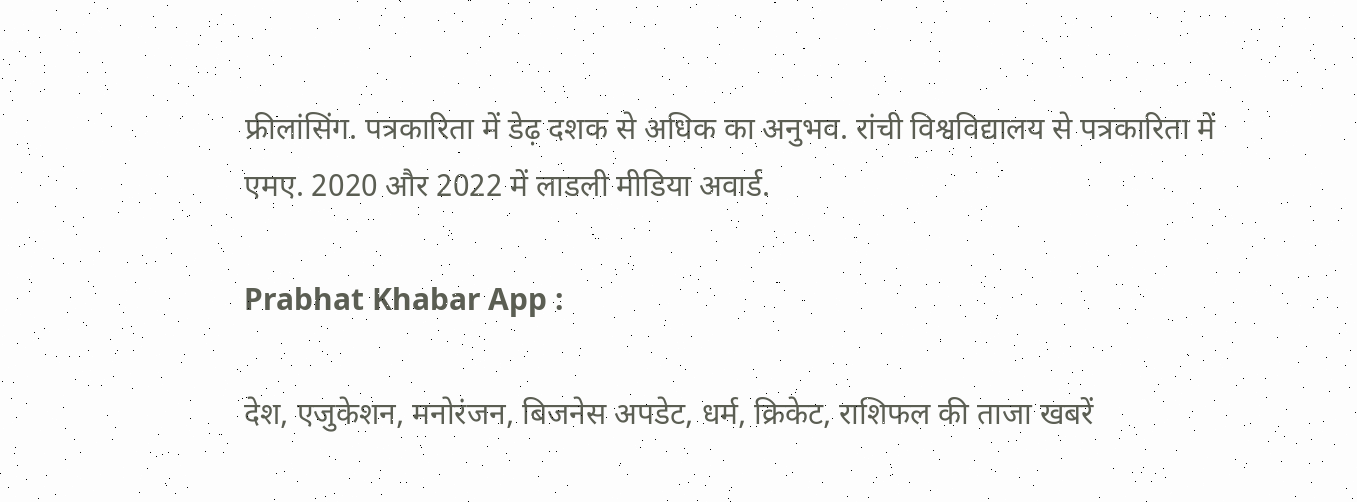फ्रीलांसिंग. पत्रकारिता में डेढ़ दशक से अधिक का अनुभव. रांची विश्वविद्यालय से पत्रकारिता में एमए. 2020 और 2022 में लाडली मीडिया अवार्ड.

Prabhat Khabar App :

देश, एजुकेशन, मनोरंजन, बिजनेस अपडेट, धर्म, क्रिकेट, राशिफल की ताजा खबरें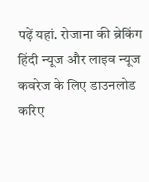पढ़ें यहां. रोजाना की ब्रेकिंग हिंदी न्यूज और लाइव न्यूज कवरेज के लिए डाउनलोड करिए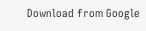Download from Google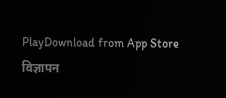PlayDownload from App Store
विज्ञापन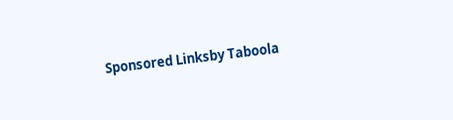Sponsored Linksby Taboola